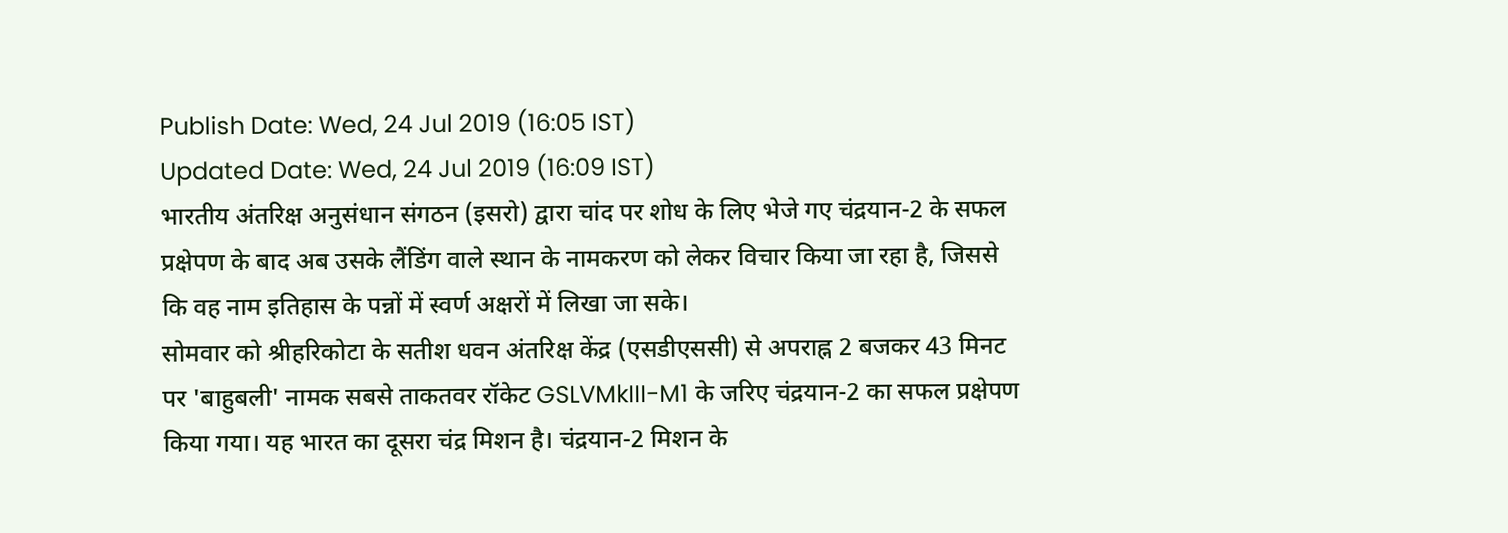Publish Date: Wed, 24 Jul 2019 (16:05 IST)
Updated Date: Wed, 24 Jul 2019 (16:09 IST)
भारतीय अंतरिक्ष अनुसंधान संगठन (इसरो) द्वारा चांद पर शोध के लिए भेजे गए चंद्रयान-2 के सफल प्रक्षेपण के बाद अब उसके लैंडिंग वाले स्थान के नामकरण को लेकर विचार किया जा रहा है, जिससे कि वह नाम इतिहास के पन्नों में स्वर्ण अक्षरों में लिखा जा सके।
सोमवार को श्रीहरिकोटा के सतीश धवन अंतरिक्ष केंद्र (एसडीएससी) से अपराह्न 2 बजकर 43 मिनट पर 'बाहुबली' नामक सबसे ताकतवर रॉकेट GSLVMkIII-M1 के जरिए चंद्रयान-2 का सफल प्रक्षेपण किया गया। यह भारत का दूसरा चंद्र मिशन है। चंद्रयान-2 मिशन के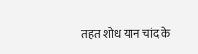तहत शोध यान चांद के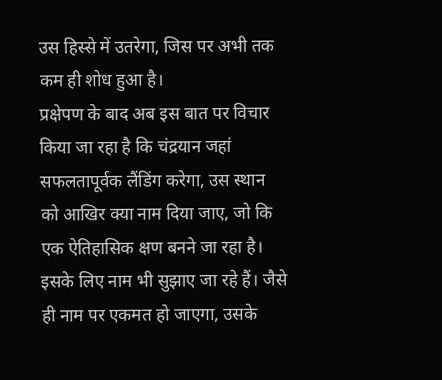उस हिस्से में उतरेगा, जिस पर अभी तक कम ही शोध हुआ है।
प्रक्षेपण के बाद अब इस बात पर विचार किया जा रहा है कि चंद्रयान जहां सफलतापूर्वक लैंडिंग करेगा, उस स्थान को आखिर क्या नाम दिया जाए, जो कि एक ऐतिहासिक क्षण बनने जा रहा है। इसके लिए नाम भी सुझाए जा रहे हैं। जैसे ही नाम पर एकमत हो जाएगा, उसके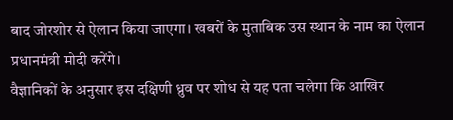बाद जोरशोर से ऐलान किया जाएगा। खबरों के मुताबिक उस स्थान के नाम का ऐलान प्रधानमंत्री मोदी करेंगे।
वैज्ञानिकों के अनुसार इस दक्षिणी ध्रुव पर शोध से यह पता चलेगा कि आखिर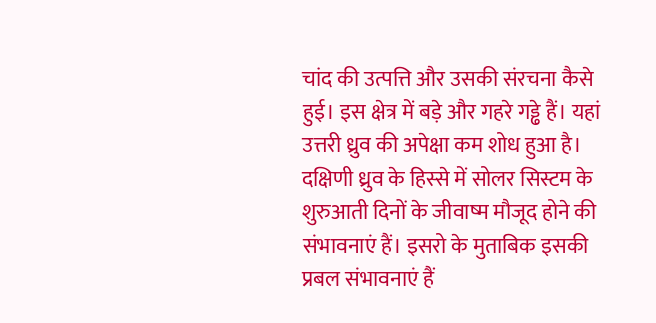चांद की उत्पत्ति और उसकी संरचना कैसे हुई। इस क्षेत्र में बड़े और गहरे गड्ढे हैं। यहां उत्तरी ध्रुव की अपेक्षा कम शोध हुआ है। दक्षिणी ध्रुव के हिस्से में सोलर सिस्टम के शुरुआती दिनों के जीवाष्म मौजूद होने की संभावनाएं हैं। इसरो के मुताबिक इसकी प्रबल संभावनाएं हैं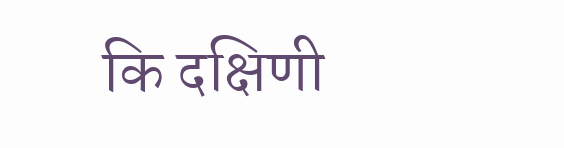कि दक्षिणी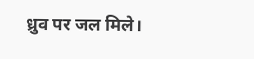ध्रुव पर जल मिले।